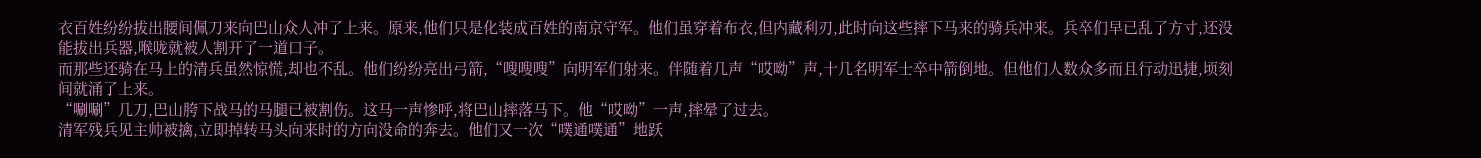衣百姓纷纷拔出腰间佩刀来向巴山众人冲了上来。原来,他们只是化装成百姓的南京守军。他们虽穿着布衣,但内藏利刃,此时向这些摔下马来的骑兵冲来。兵卒们早已乱了方寸,还没能拔出兵器,喉咙就被人割开了一道口子。
而那些还骑在马上的清兵虽然惊慌,却也不乱。他们纷纷亮出弓箭,“嗖嗖嗖”向明军们射来。伴随着几声“哎呦”声,十几名明军士卒中箭倒地。但他们人数众多而且行动迅捷,顷刻间就涌了上来。
“唰唰”几刀,巴山胯下战马的马腿已被割伤。这马一声惨呼,将巴山摔落马下。他“哎呦”一声,摔晕了过去。
清军残兵见主帅被擒,立即掉转马头向来时的方向没命的奔去。他们又一次“噗通噗通”地跃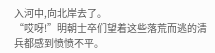入河中,向北岸去了。
“哎呀!”明朝士卒们望着这些落荒而逃的清兵都感到愤愤不平。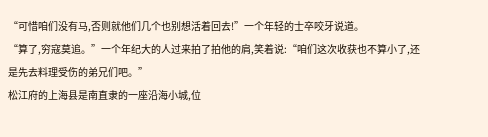“可惜咱们没有马,否则就他们几个也别想活着回去!”一个年轻的士卒咬牙说道。
“算了,穷寇莫追。”一个年纪大的人过来拍了拍他的肩,笑着说:“咱们这次收获也不算小了,还是先去料理受伤的弟兄们吧。”
松江府的上海县是南直隶的一座沿海小城,位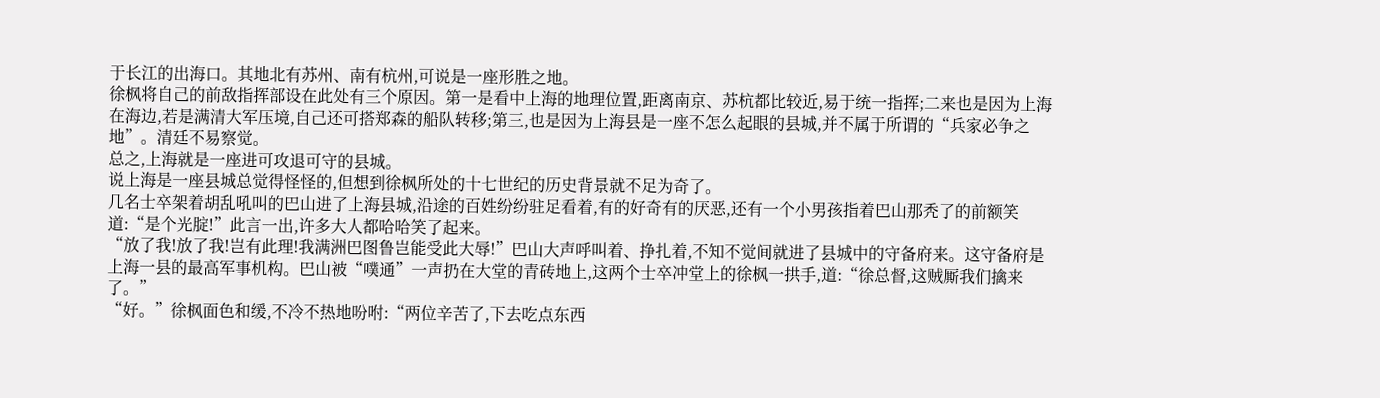于长江的出海口。其地北有苏州、南有杭州,可说是一座形胜之地。
徐枫将自己的前敌指挥部设在此处有三个原因。第一是看中上海的地理位置,距离南京、苏杭都比较近,易于统一指挥;二来也是因为上海在海边,若是满清大军压境,自己还可搭郑森的船队转移;第三,也是因为上海县是一座不怎么起眼的县城,并不属于所谓的“兵家必争之地”。清廷不易察觉。
总之,上海就是一座进可攻退可守的县城。
说上海是一座县城总觉得怪怪的,但想到徐枫所处的十七世纪的历史背景就不足为奇了。
几名士卒架着胡乱吼叫的巴山进了上海县城,沿途的百姓纷纷驻足看着,有的好奇有的厌恶,还有一个小男孩指着巴山那秃了的前额笑道:“是个光腚!”此言一出,许多大人都哈哈笑了起来。
“放了我!放了我!岂有此理!我满洲巴图鲁岂能受此大辱!”巴山大声呼叫着、挣扎着,不知不觉间就进了县城中的守备府来。这守备府是上海一县的最高军事机构。巴山被“噗通”一声扔在大堂的青砖地上,这两个士卒冲堂上的徐枫一拱手,道:“徐总督,这贼厮我们擒来了。”
“好。”徐枫面色和缓,不冷不热地吩咐:“两位辛苦了,下去吃点东西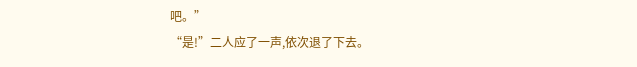吧。”
“是!”二人应了一声,依次退了下去。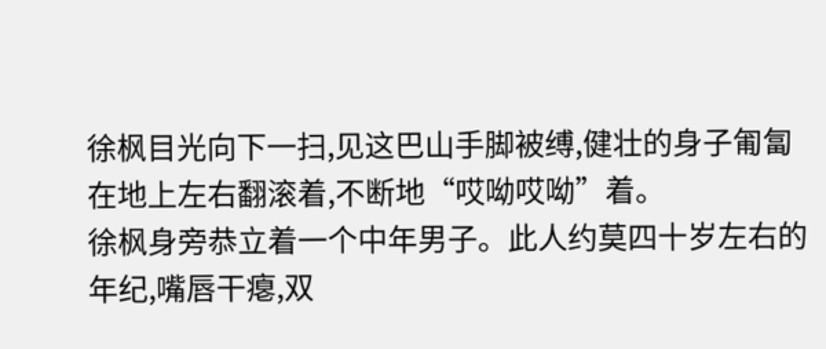徐枫目光向下一扫,见这巴山手脚被缚,健壮的身子匍匐在地上左右翻滚着,不断地“哎呦哎呦”着。
徐枫身旁恭立着一个中年男子。此人约莫四十岁左右的年纪,嘴唇干瘪,双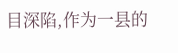目深陷,作为一县的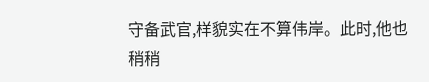守备武官,样貌实在不算伟岸。此时,他也稍稍